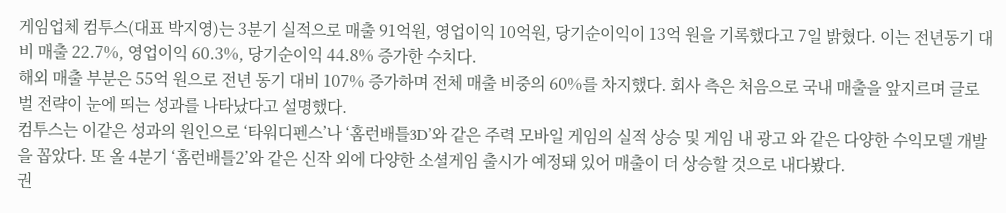게임업체 컴투스(대표 박지영)는 3분기 실적으로 매출 91억원, 영업이익 10억원, 당기순이익이 13억 원을 기록했다고 7일 밝혔다. 이는 전년동기 대비 매출 22.7%, 영업이익 60.3%, 당기순이익 44.8% 증가한 수치다.
해외 매출 부분은 55억 원으로 전년 동기 대비 107% 증가하며 전체 매출 비중의 60%를 차지했다. 회사 측은 처음으로 국내 매출을 앞지르며 글로벌 전략이 눈에 띄는 성과를 나타났다고 설명했다.
컴투스는 이같은 성과의 원인으로 ‘타워디펜스’나 ‘홈런배틀3D’와 같은 주력 모바일 게임의 실적 상승 및 게임 내 광고 와 같은 다양한 수익모델 개발을 꼽았다. 또 올 4분기 ‘홈런배틀2’와 같은 신작 외에 다양한 소셜게임 출시가 예정돼 있어 매출이 더 상승할 것으로 내다봤다.
권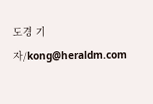도경 기자/kong@heraldm.com